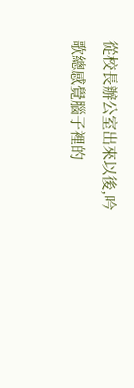從校長辦公室出來以後,吟歌總感覺腦子裡的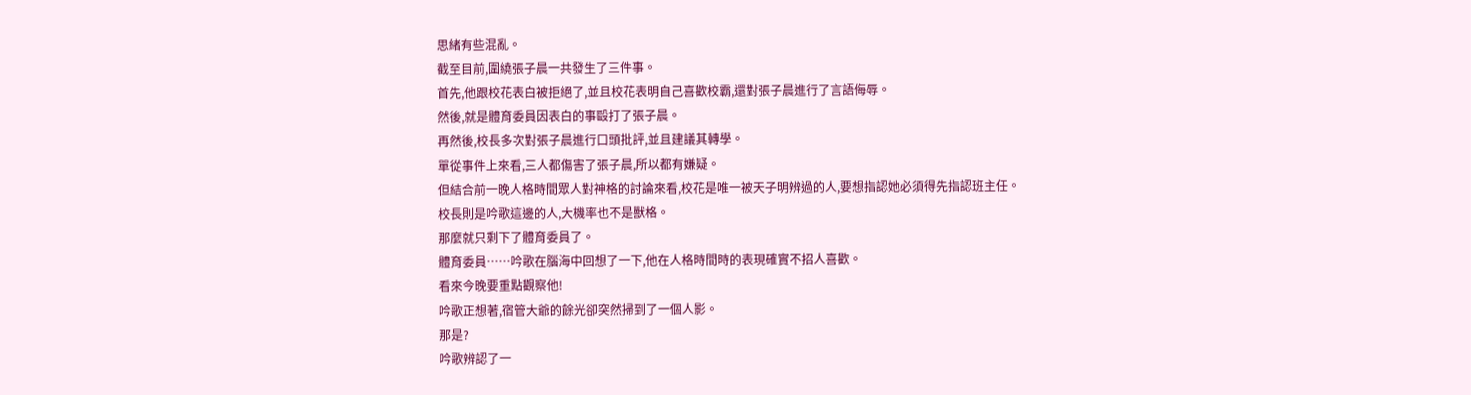思緒有些混亂。
截至目前,圍繞張子晨一共發生了三件事。
首先,他跟校花表白被拒絕了,並且校花表明自己喜歡校霸,還對張子晨進行了言語侮辱。
然後,就是體育委員因表白的事毆打了張子晨。
再然後,校長多次對張子晨進行口頭批評,並且建議其轉學。
單從事件上來看,三人都傷害了張子晨,所以都有嫌疑。
但結合前一晚人格時間眾人對神格的討論來看,校花是唯一被天子明辨過的人,要想指認她必須得先指認班主任。
校長則是吟歌這邊的人,大機率也不是獸格。
那麼就只剩下了體育委員了。
體育委員……吟歌在腦海中回想了一下,他在人格時間時的表現確實不招人喜歡。
看來今晚要重點觀察他!
吟歌正想著,宿管大爺的餘光卻突然掃到了一個人影。
那是?
吟歌辨認了一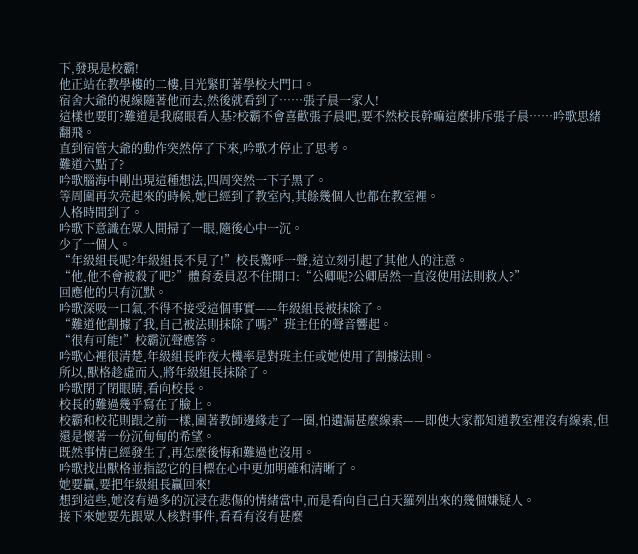下,發現是校霸!
他正站在教學樓的二樓,目光緊盯著學校大門口。
宿舍大爺的視線隨著他而去,然後就看到了……張子晨一家人!
這樣也要盯?難道是我腐眼看人基?校霸不會喜歡張子晨吧,要不然校長幹嘛這麼排斥張子晨……吟歌思緒翻飛。
直到宿管大爺的動作突然停了下來,吟歌才停止了思考。
難道六點了?
吟歌腦海中剛出現這種想法,四周突然一下子黑了。
等周圍再次亮起來的時候,她已經到了教室內,其餘幾個人也都在教室裡。
人格時間到了。
吟歌下意識在眾人間掃了一眼,隨後心中一沉。
少了一個人。
“年級組長呢?年級組長不見了!”校長驚呼一聲,這立刻引起了其他人的注意。
“他,他不會被殺了吧?”體育委員忍不住開口:“公卿呢?公卿居然一直沒使用法則救人?”
回應他的只有沉默。
吟歌深吸一口氣,不得不接受這個事實——年級組長被抹除了。
“難道他割據了我,自己被法則抹除了嗎?”班主任的聲音響起。
“很有可能!”校霸沉聲應答。
吟歌心裡很清楚,年級組長昨夜大機率是對班主任或她使用了割據法則。
所以,獸格趁虛而入,將年級組長抹除了。
吟歌閉了閉眼睛,看向校長。
校長的難過幾乎寫在了臉上。
校霸和校花則跟之前一樣,圍著教師邊緣走了一圈,怕遺漏甚麼線索——即使大家都知道教室裡沒有線索,但還是懷著一份沉甸甸的希望。
既然事情已經發生了,再怎麼後悔和難過也沒用。
吟歌找出獸格並指認它的目標在心中更加明確和清晰了。
她要贏,要把年級組長贏回來!
想到這些,她沒有過多的沉浸在悲傷的情緒當中,而是看向自己白天羅列出來的幾個嫌疑人。
接下來她要先跟眾人核對事件,看看有沒有甚麼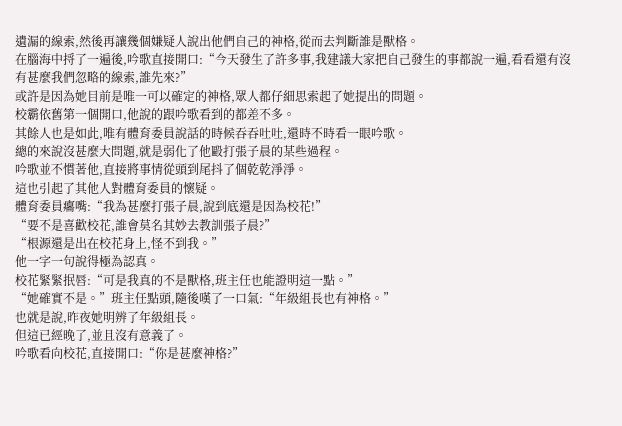遺漏的線索,然後再讓幾個嫌疑人說出他們自己的神格,從而去判斷誰是獸格。
在腦海中捋了一遍後,吟歌直接開口:“今天發生了許多事,我建議大家把自己發生的事都說一遍,看看還有沒有甚麼我們忽略的線索,誰先來?”
或許是因為她目前是唯一可以確定的神格,眾人都仔細思索起了她提出的問題。
校霸依舊第一個開口,他說的跟吟歌看到的都差不多。
其餘人也是如此,唯有體育委員說話的時候吞吞吐吐,還時不時看一眼吟歌。
總的來說沒甚麼大問題,就是弱化了他毆打張子晨的某些過程。
吟歌並不慣著他,直接將事情從頭到尾抖了個乾乾淨淨。
這也引起了其他人對體育委員的懷疑。
體育委員癟嘴:“我為甚麼打張子晨,說到底還是因為校花!”
“要不是喜歡校花,誰會莫名其妙去教訓張子晨?”
“根源還是出在校花身上,怪不到我。”
他一字一句說得極為認真。
校花緊緊抿唇:“可是我真的不是獸格,班主任也能證明這一點。”
“她確實不是。”班主任點頭,隨後嘆了一口氣:“年級組長也有神格。”
也就是說,昨夜她明辨了年級組長。
但這已經晚了,並且沒有意義了。
吟歌看向校花,直接開口:“你是甚麼神格?”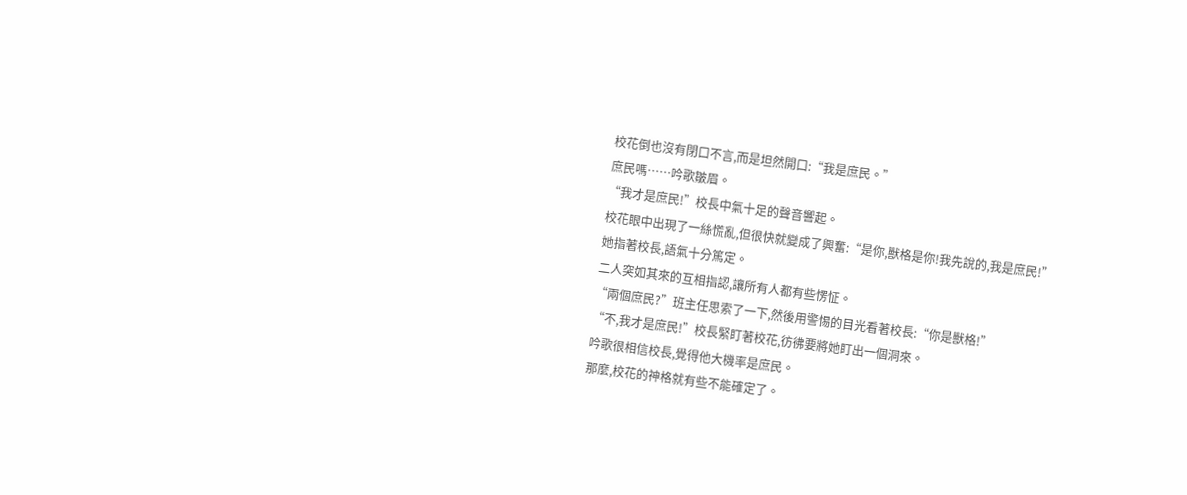校花倒也沒有閉口不言,而是坦然開口:“我是庶民。”
庶民嗎……吟歌皺眉。
“我才是庶民!”校長中氣十足的聲音響起。
校花眼中出現了一絲慌亂,但很快就變成了興奮:“是你,獸格是你!我先說的,我是庶民!”
她指著校長,語氣十分篤定。
二人突如其來的互相指認,讓所有人都有些愣怔。
“兩個庶民?”班主任思索了一下,然後用警惕的目光看著校長:“你是獸格!”
“不,我才是庶民!”校長緊盯著校花,彷彿要將她盯出一個洞來。
吟歌很相信校長,覺得他大機率是庶民。
那麼,校花的神格就有些不能確定了。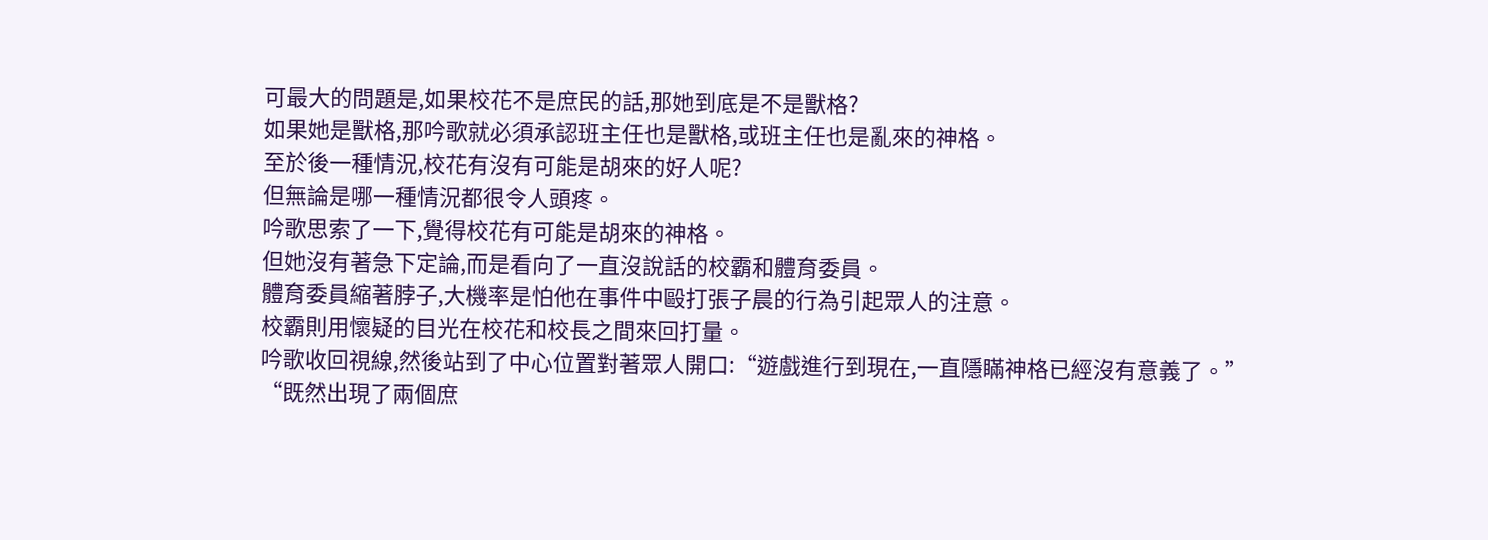可最大的問題是,如果校花不是庶民的話,那她到底是不是獸格?
如果她是獸格,那吟歌就必須承認班主任也是獸格,或班主任也是亂來的神格。
至於後一種情況,校花有沒有可能是胡來的好人呢?
但無論是哪一種情況都很令人頭疼。
吟歌思索了一下,覺得校花有可能是胡來的神格。
但她沒有著急下定論,而是看向了一直沒說話的校霸和體育委員。
體育委員縮著脖子,大機率是怕他在事件中毆打張子晨的行為引起眾人的注意。
校霸則用懷疑的目光在校花和校長之間來回打量。
吟歌收回視線,然後站到了中心位置對著眾人開口:“遊戲進行到現在,一直隱瞞神格已經沒有意義了。”
“既然出現了兩個庶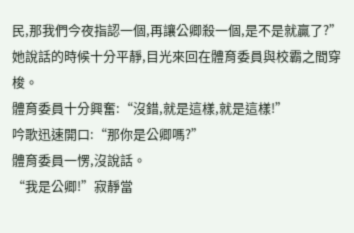民,那我們今夜指認一個,再讓公卿殺一個,是不是就贏了?”
她說話的時候十分平靜,目光來回在體育委員與校霸之間穿梭。
體育委員十分興奮:“沒錯,就是這樣,就是這樣!”
吟歌迅速開口:“那你是公卿嗎?”
體育委員一愣,沒說話。
“我是公卿!”寂靜當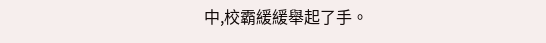中,校霸緩緩舉起了手。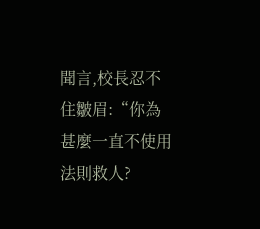聞言,校長忍不住皺眉:“你為甚麼一直不使用法則救人?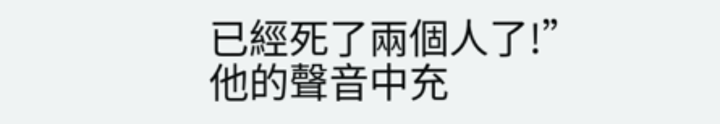已經死了兩個人了!”
他的聲音中充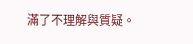滿了不理解與質疑。